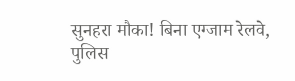सुनहरा मौका! बिना एग्जाम रेलवे, पुलिस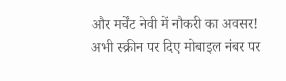और मर्चेंट नेवी में नौकरी का अवसर! अभी स्क्रीन पर दिए मोबाइल नंबर पर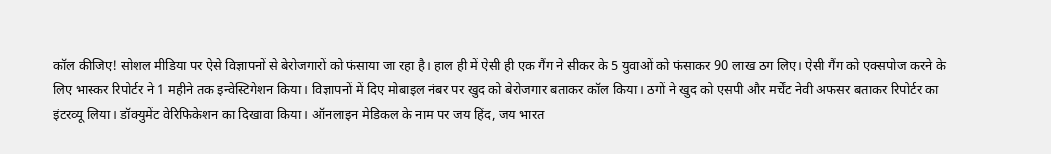कॉल कीजिए! सोशल मीडिया पर ऐसे विज्ञापनों से बेरोजगारों को फंसाया जा रहा है। हाल ही में ऐसी ही एक गैंग ने सीकर के 5 युवाओं को फंसाकर 90 लाख ठग लिए। ऐसी गैंग को एक्सपोज करने के लिए भास्कर रिपोर्टर ने 1 महीने तक इन्वेस्टिगेशन किया। विज्ञापनों में दिए मोबाइल नंबर पर खुद को बेरोजगार बताकर कॉल किया। ठगों ने खुद को एसपी और मर्चेंट नेवी अफसर बताकर रिपोर्टर का इंटरव्यू लिया। डॉक्युमेंट वेरिफिकेशन का दिखावा किया। ऑनलाइन मेडिकल के नाम पर जय हिंद, जय भारत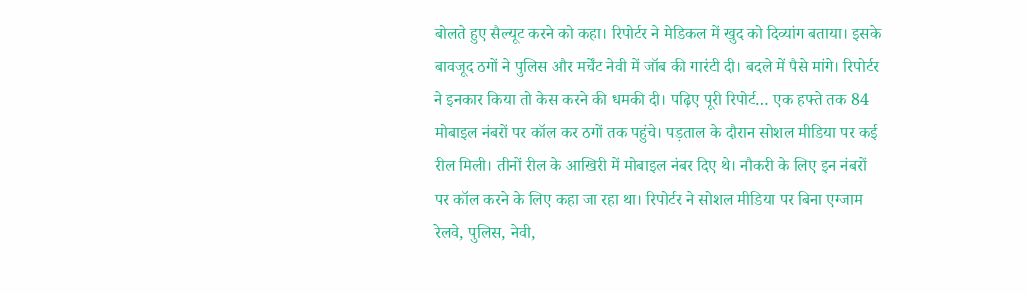बोलते हुए सैल्यूट करने को कहा। रिपोर्टर ने मेडिकल में खुद को दिव्यांग बताया। इसके बावजूद ठगों ने पुलिस और मर्चेंट नेवी में जॉब की गारंटी दी। बदले में पैसे मांगे। रिपोर्टर ने इनकार किया तो केस करने की धमकी दी। पढ़िए पूरी रिपोर्ट… एक हफ्ते तक 84 मोबाइल नंबरों पर कॉल कर ठगों तक पहुंचे। पड़ताल के दौरान सोशल मीडिया पर कई रील मिली। तीनों रील के आखिरी में मोबाइल नंबर दिए थे। नौकरी के लिए इन नंबरों पर कॉल करने के लिए कहा जा रहा था। रिपोर्टर ने सोशल मीडिया पर बिना एग्जाम रेलवे, पुलिस, नेवी,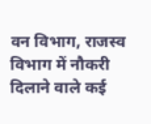वन विभाग, राजस्व विभाग में नौकरी दिलाने वाले कई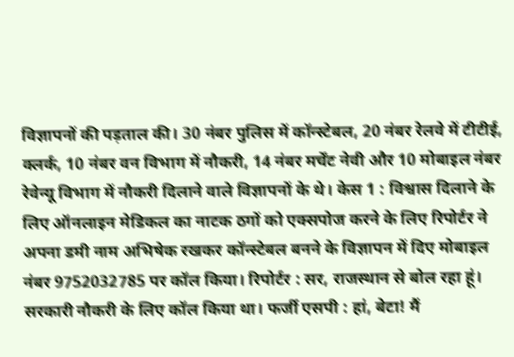विज्ञापनों की पड़ताल की। 30 नंबर पुलिस में कॉन्स्टेबल, 20 नंबर रेलवे में टीटीई, क्लर्क, 10 नंबर वन विभाग में नौकरी, 14 नंबर मर्चेंट नेवी और 10 मोबाइल नंबर रेवेन्यू विभाग में नौकरी दिलाने वाले विज्ञापनों के थे। केस 1 : विश्वास दिलाने के लिए ऑनलाइन मेडिकल का नाटक ठगों को एक्सपोज करने के लिए रिपोर्टर ने अपना डमी नाम अभिषेक रखकर कॉन्स्टेबल बनने के विज्ञापन में दिए मोबाइल नंबर 9752032785 पर कॉल किया। रिपोर्टर : सर, राजस्थान से बोल रहा हूं। सरकारी नौकरी के लिए कॉल किया था। फर्जी एसपी : हां, बेटा! मैं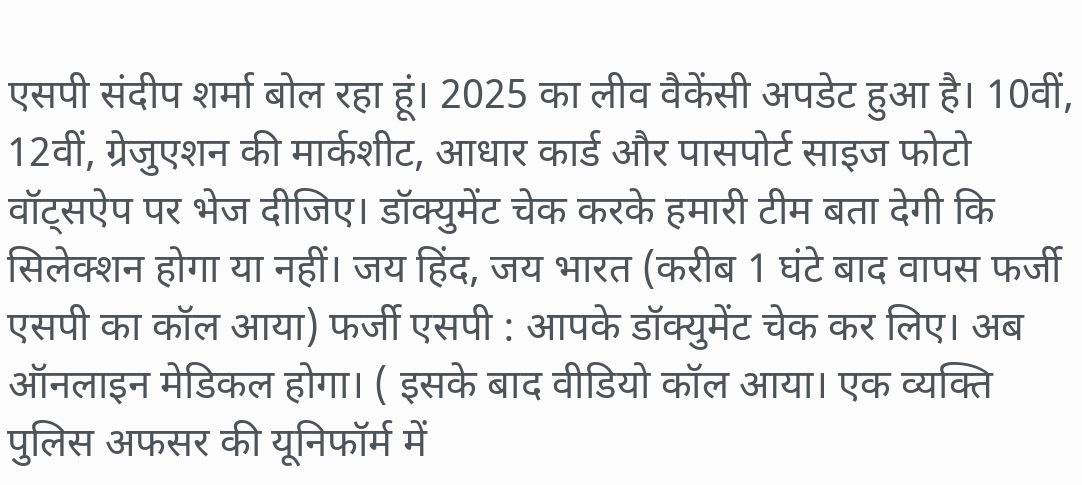एसपी संदीप शर्मा बोल रहा हूं। 2025 का लीव वैकेंसी अपडेट हुआ है। 10वीं, 12वीं, ग्रेजुएशन की मार्कशीट, आधार कार्ड और पासपोर्ट साइज फोटो वॉट्सऐप पर भेज दीजिए। डॉक्युमेंट चेक करके हमारी टीम बता देगी कि सिलेक्शन होगा या नहीं। जय हिंद, जय भारत (करीब 1 घंटे बाद वापस फर्जी एसपी का कॉल आया) फर्जी एसपी : आपके डॉक्युमेंट चेक कर लिए। अब ऑनलाइन मेडिकल होगा। ( इसके बाद वीडियो कॉल आया। एक व्यक्ति पुलिस अफसर की यूनिफॉर्म में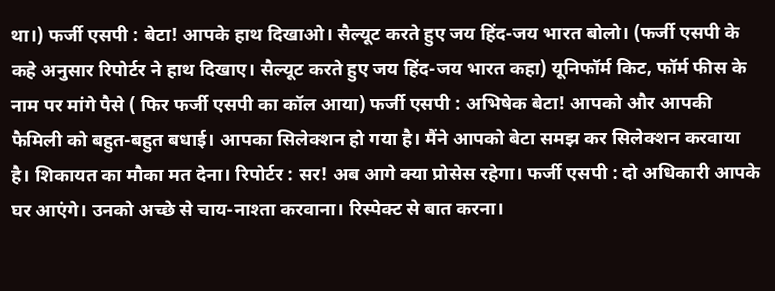था।) फर्जी एसपी : बेटा! आपके हाथ दिखाओ। सैल्यूट करते हुए जय हिंद-जय भारत बोलो। (फर्जी एसपी के कहे अनुसार रिपोर्टर ने हाथ दिखाए। सैल्यूट करते हुए जय हिंद-जय भारत कहा) यूनिफॉर्म किट, फॉर्म फीस के नाम पर मांगे पैसे ( फिर फर्जी एसपी का कॉल आया) फर्जी एसपी : अभिषेक बेटा! आपको और आपकी फैमिली को बहुत-बहुत बधाई। आपका सिलेक्शन हो गया है। मैंने आपको बेटा समझ कर सिलेक्शन करवाया है। शिकायत का मौका मत देना। रिपोर्टर : सर! अब आगे क्या प्रोसेस रहेगा। फर्जी एसपी : दो अधिकारी आपके घर आएंगे। उनको अच्छे से चाय-नाश्ता करवाना। रिस्पेक्ट से बात करना।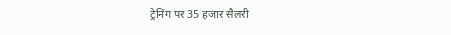ट्रेनिंग पर 35 हजार सैलरी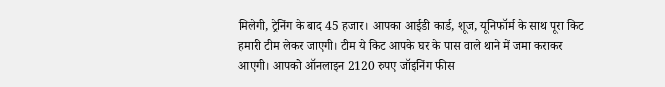मिलेगी, ट्रेनिंग के बाद 45 हजार। आपका आईडी कार्ड, शूज, यूनिफॉर्म के साथ पूरा किट हमारी टीम लेकर जाएगी। टीम ये किट आपके घर के पास वाले थाने में जमा कराकर आएगी। आपको ऑनलाइन 2120 रुपए जॉइनिंग फीस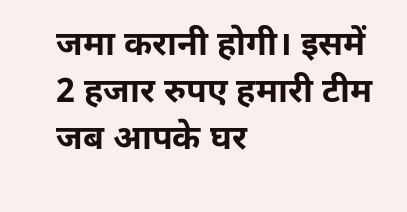जमा करानी होगी। इसमें 2 हजार रुपए हमारी टीम जब आपके घर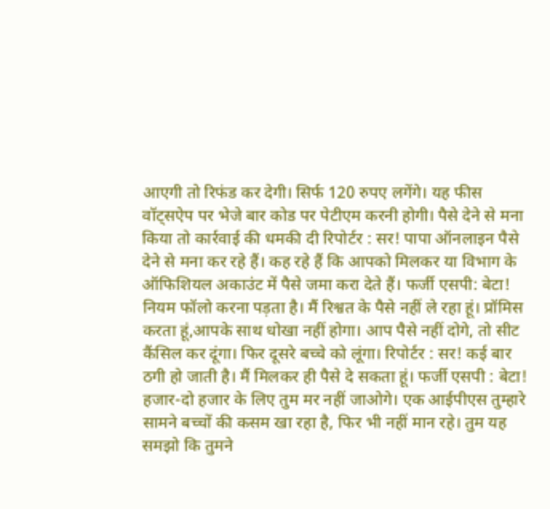आएगी तो रिफंड कर देगी। सिर्फ 120 रुपए लगेंगे। यह फीस वॉट्सऐप पर भेजे बार कोड पर पेटीएम करनी होगी। पैसे देने से मना किया तो कार्रवाई की धमकी दी रिपोर्टर : सर! पापा ऑनलाइन पैसे देने से मना कर रहे हैं। कह रहे हैं कि आपको मिलकर या विभाग के ऑफिशियल अकाउंट में पैसे जमा करा देते हैं। फर्जी एसपी: बेटा! नियम फॉलो करना पड़ता है। मैं रिश्वत के पैसे नहीं ले रहा हूं। प्रॉमिस करता हूं,आपके साथ धोखा नहीं होगा। आप पैसे नहीं दोगे, तो सीट कैंसिल कर दूंगा। फिर दूसरे बच्चे को लूंगा। रिपोर्टर : सर! कई बार ठगी हो जाती है। मैं मिलकर ही पैसे दे सकता हूं। फर्जी एसपी : बेटा! हजार-दो हजार के लिए तुम मर नहीं जाओगे। एक आईपीएस तुम्हारे सामने बच्चों की कसम खा रहा है, फिर भी नहीं मान रहे। तुम यह समझो कि तुमने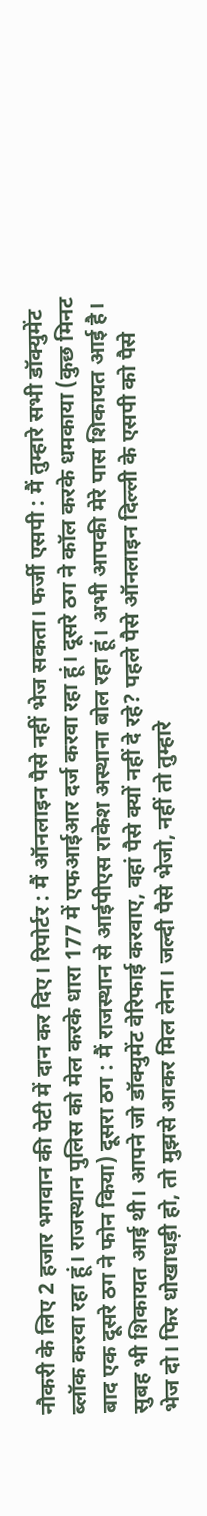नौकरी के लिए 2 हजार भगवान की पेटी में दान कर दिए। रिपोर्टर : मैं ऑनलाइन पैसे नहीं भेज सकता। फर्जी एसपी : मैं तुम्हारे सभी डॉक्युमेंट ब्लॉक करवा रहा हूं। राजस्थान पुलिस को मेल करके धारा 177 में एफआईआर दर्ज करवा रहा हूं। दूसरे ठग ने कॉल करके धमकाया (कुछ मिनट बाद एक दूसरे ठग ने फोन किया) दूसरा ठग : मैं राजस्थान से आईपीएस राकेश अस्थाना बोल रहा हूं। अभी आपकी मेरे पास शिकायत आई है। सुबह भी शिकायत आई थी। आपने जो डॉक्युमेंट वेरिफाई करवाए, वहां पैसे क्यों नहीं दे रहे? पहले पैसे ऑनलाइन दिल्ली के एसपी को पैसे भेज दो। फिर धोखाधड़ी हो, तो मुझसे आकर मिल लेना। जल्दी पैसे भेजो, नहीं तो तुम्हारे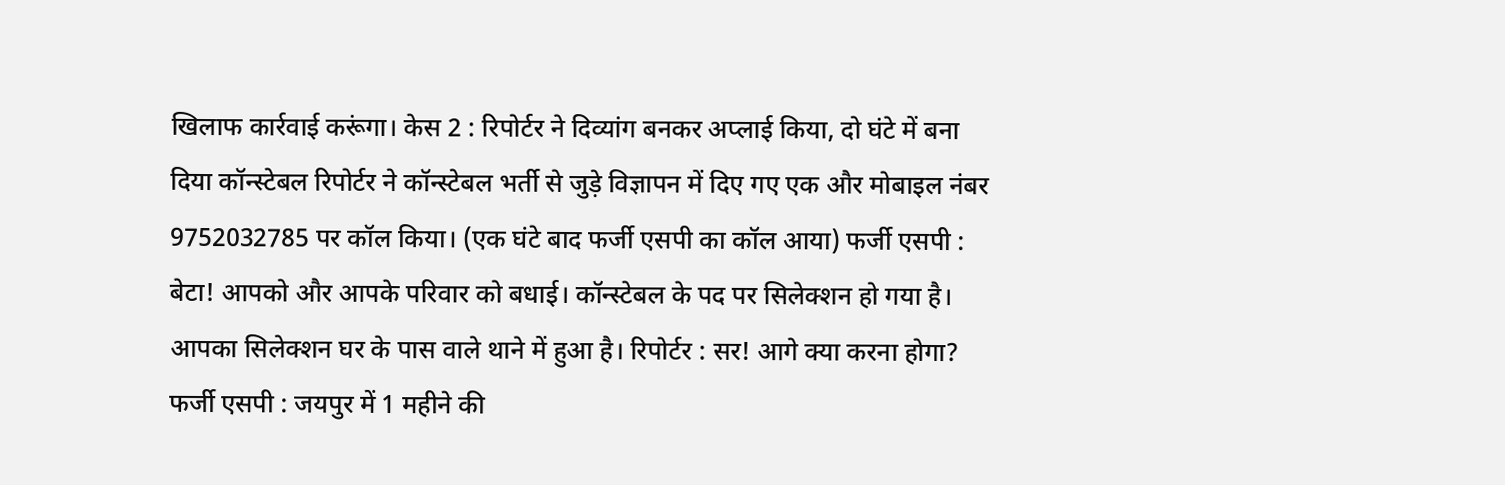खिलाफ कार्रवाई करूंगा। केस 2 : रिपोर्टर ने दिव्यांग बनकर अप्लाई किया, दो घंटे में बना दिया कॉन्स्टेबल रिपोर्टर ने कॉन्स्टेबल भर्ती से जुड़े विज्ञापन में दिए गए एक और मोबाइल नंबर 9752032785 पर कॉल किया। (एक घंटे बाद फर्जी एसपी का कॉल आया) फर्जी एसपी : बेटा! आपको और आपके परिवार को बधाई। कॉन्स्टेबल के पद पर सिलेक्शन हो गया है। आपका सिलेक्शन घर के पास वाले थाने में हुआ है। रिपोर्टर : सर! आगे क्या करना होगा? फर्जी एसपी : जयपुर में 1 महीने की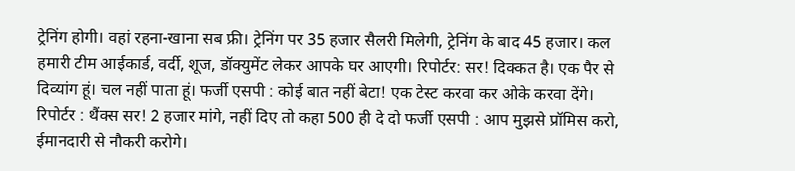ट्रेनिंग होगी। वहां रहना-खाना सब फ्री। ट्रेनिंग पर 35 हजार सैलरी मिलेगी, ट्रेनिंग के बाद 45 हजार। कल हमारी टीम आईकार्ड, वर्दी, शूज, डॉक्युमेंट लेकर आपके घर आएगी। रिपोर्टर: सर! दिक्कत है। एक पैर से दिव्यांग हूं। चल नहीं पाता हूं। फर्जी एसपी : कोई बात नहीं बेटा! एक टेस्ट करवा कर ओके करवा देंगे। रिपोर्टर : थैंक्स सर! 2 हजार मांगे, नहीं दिए तो कहा 500 ही दे दो फर्जी एसपी : आप मुझसे प्रॉमिस करो, ईमानदारी से नौकरी करोगे।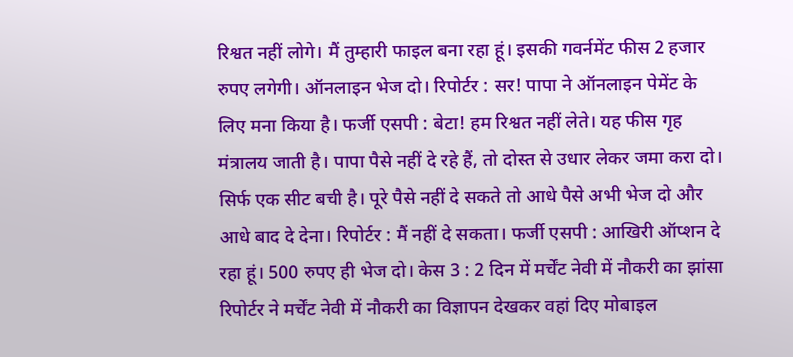रिश्वत नहीं लोगे। मैं तुम्हारी फाइल बना रहा हूं। इसकी गवर्नमेंट फीस 2 हजार रुपए लगेगी। ऑनलाइन भेज दो। रिपोर्टर : सर! पापा ने ऑनलाइन पेमेंट के लिए मना किया है। फर्जी एसपी : बेटा! हम रिश्वत नहीं लेते। यह फीस गृह मंत्रालय जाती है। पापा पैसे नहीं दे रहे हैं, तो दोस्त से उधार लेकर जमा करा दो। सिर्फ एक सीट बची है। पूरे पैसे नहीं दे सकते तो आधे पैसे अभी भेज दो और आधे बाद दे देना। रिपोर्टर : मैं नहीं दे सकता। फर्जी एसपी : आखिरी ऑप्शन दे रहा हूं। 500 रुपए ही भेज दो। केस 3 : 2 दिन में मर्चेंट नेवी में नौकरी का झांसा रिपोर्टर ने मर्चेंट नेवी में नौकरी का विज्ञापन देखकर वहां दिए मोबाइल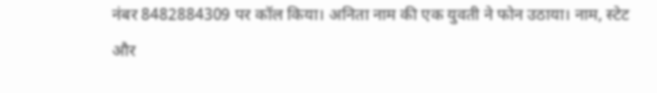नंबर 8482884309 पर कॉल किया। अनिता नाम की एक युवती ने फोन उठाया। नाम, स्टेट और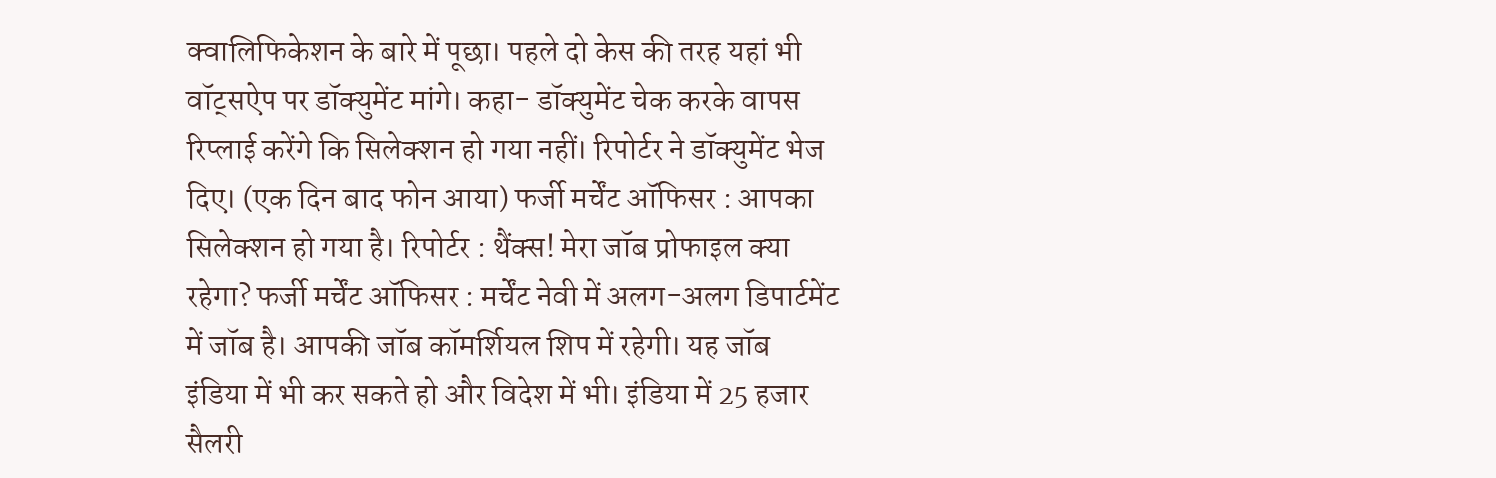क्वालिफिकेशन के बारे में पूछा। पहले दो केस की तरह यहां भी वॉट्सऐप पर डॉक्युमेंट मांगे। कहा- डॉक्युमेंट चेक करके वापस रिप्लाई करेंगे कि सिलेक्शन हो गया नहीं। रिपोर्टर ने डॉक्युमेंट भेज दिए। (एक दिन बाद फोन आया) फर्जी मर्चेंट ऑफिसर : आपका सिलेक्शन हो गया है। रिपोर्टर : थैंक्स! मेरा जॉब प्रोफाइल क्या रहेगा? फर्जी मर्चेंट ऑफिसर : मर्चेंट नेवी में अलग-अलग डिपार्टमेंट में जॉब है। आपकी जॉब कॉमर्शियल शिप में रहेगी। यह जॉब इंडिया में भी कर सकते हो और विदेश में भी। इंडिया में 25 हजार सैलरी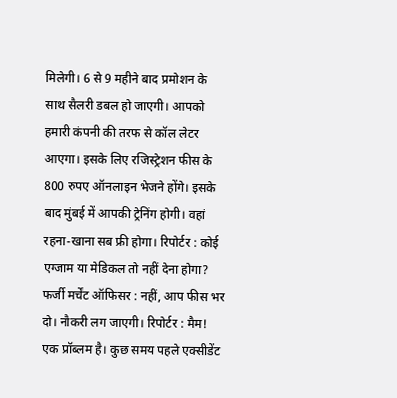मिलेगी। 6 से 9 महीने बाद प्रमोशन के साथ सैलरी डबल हो जाएगी। आपको हमारी कंपनी की तरफ से कॉल लेटर आएगा। इसके लिए रजिस्ट्रेशन फीस के 800 रुपए ऑनलाइन भेजने होंगे। इसके बाद मुंबई में आपकी ट्रेनिंग होगी। वहां रहना-खाना सब फ्री होगा। रिपोर्टर : कोई एग्जाम या मेडिकल तो नहीं देना होगा? फर्जी मर्चेंट ऑफिसर : नहीं, आप फीस भर दो। नौकरी लग जाएगी। रिपोर्टर : मैम! एक प्रॉब्लम है। कुछ समय पहले एक्सीडेंट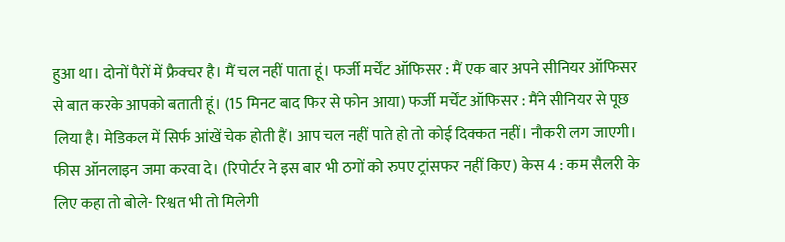हुआ था। दोनों पैरों में फ्रैक्चर है। मैं चल नहीं पाता हूं। फर्जी मर्चेंट ऑफिसर : मैं एक बार अपने सीनियर ऑफिसर से बात करके आपको बताती हूं। (15 मिनट बाद फिर से फोन आया) फर्जी मर्चेंट ऑफिसर : मैंने सीनियर से पूछ लिया है। मेडिकल में सिर्फ आंखें चेक होती हैं। आप चल नहीं पाते हो तो कोई दिक्कत नहीं। नौकरी लग जाएगी। फीस ऑनलाइन जमा करवा दे। (रिपोर्टर ने इस बार भी ठगों को रुपए ट्रांसफर नहीं किए) केस 4 : कम सैलरी के लिए कहा तो बोले- रिश्वत भी तो मिलेगी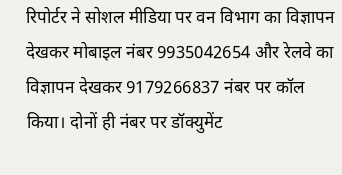रिपोर्टर ने सोशल मीडिया पर वन विभाग का विज्ञापन देखकर मोबाइल नंबर 9935042654 और रेलवे का विज्ञापन देखकर 9179266837 नंबर पर कॉल किया। दोनों ही नंबर पर डॉक्युमेंट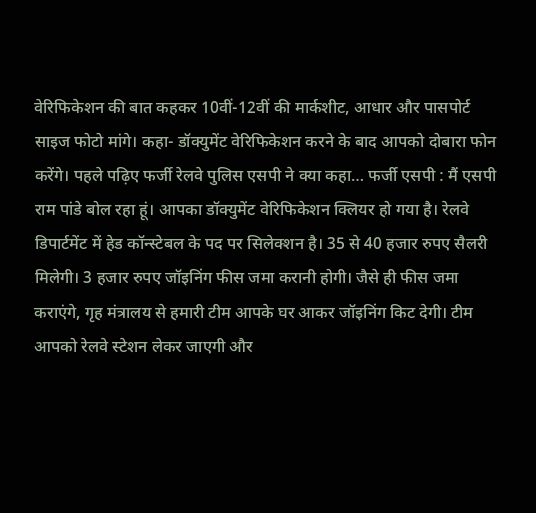वेरिफिकेशन की बात कहकर 10वीं-12वीं की मार्कशीट, आधार और पासपोर्ट साइज फोटो मांगे। कहा- डॉक्युमेंट वेरिफिकेशन करने के बाद आपको दोबारा फोन करेंगे। पहले पढ़िए फर्जी रेलवे पुलिस एसपी ने क्या कहा… फर्जी एसपी : मैं एसपी राम पांडे बोल रहा हूं। आपका डॉक्युमेंट वेरिफिकेशन क्लियर हो गया है। रेलवे डिपार्टमेंट में हेड कॉन्स्टेबल के पद पर सिलेक्शन है। 35 से 40 हजार रुपए सैलरी मिलेगी। 3 हजार रुपए जॉइनिंग फीस जमा करानी होगी। जैसे ही फीस जमा कराएंगे, गृह मंत्रालय से हमारी टीम आपके घर आकर जॉइनिंग किट देगी। टीम आपको रेलवे स्टेशन लेकर जाएगी और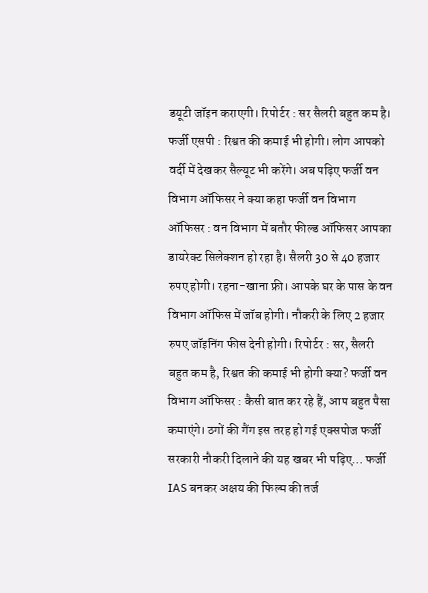डयूटी जॉइन कराएगी। रिपोर्टर : सर सैलरी बहुत कम है। फर्जी एसपी : रिश्वत की कमाई भी होगी। लोग आपको वर्दी में देखकर सैल्यूट भी करेंगे। अब पढ़िए फर्जी वन विभाग ऑफिसर ने क्या कहा फर्जी वन विभाग ऑफिसर : वन विभाग में बतौर फील्ड ऑफिसर आपका डायरेक्ट सिलेक्शन हो रहा है। सैलरी 30 से 40 हजार रुपए होगी। रहना-खाना फ्री। आपके घर के पास के वन विभाग ऑफिस में जॉब होगी। नौकरी के लिए 2 हजार रुपए जॉइनिंग फीस देनी होगी। रिपोर्टर : सर, सैलरी बहुत कम है, रिश्वत की कमाई भी होगी क्या? फर्जी वन विभाग ऑफिसर : कैसी बात कर रहे हैं, आप बहुत पैसा कमाएंगे। ठगों की गैंग इस तरह हो गई एक्सपोज फर्जी सरकारी नौकरी दिलाने की यह खबर भी पढ़िए… फर्जी IAS बनकर अक्षय की फिल्म की तर्ज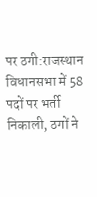पर ठगी:राजस्थान विधानसभा में 58 पदों पर भर्ती निकाली, ठगों ने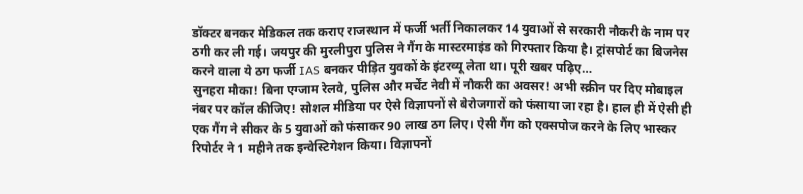डॉक्टर बनकर मेडिकल तक कराए राजस्थान में फर्जी भर्ती निकालकर 14 युवाओं से सरकारी नौकरी के नाम पर ठगी कर ली गई। जयपुर की मुरलीपुरा पुलिस ने गैंग के मास्टरमाइंड को गिरफ्तार किया है। ट्रांसपोर्ट का बिजनेस करने वाला ये ठग फर्जी IAS बनकर पीड़ित युवकों के इंटरव्यू लेता था। पूरी खबर पढ़िए…
सुनहरा मौका! बिना एग्जाम रेलवे, पुलिस और मर्चेंट नेवी में नौकरी का अवसर! अभी स्क्रीन पर दिए मोबाइल नंबर पर कॉल कीजिए! सोशल मीडिया पर ऐसे विज्ञापनों से बेरोजगारों को फंसाया जा रहा है। हाल ही में ऐसी ही एक गैंग ने सीकर के 5 युवाओं को फंसाकर 90 लाख ठग लिए। ऐसी गैंग को एक्सपोज करने के लिए भास्कर रिपोर्टर ने 1 महीने तक इन्वेस्टिगेशन किया। विज्ञापनों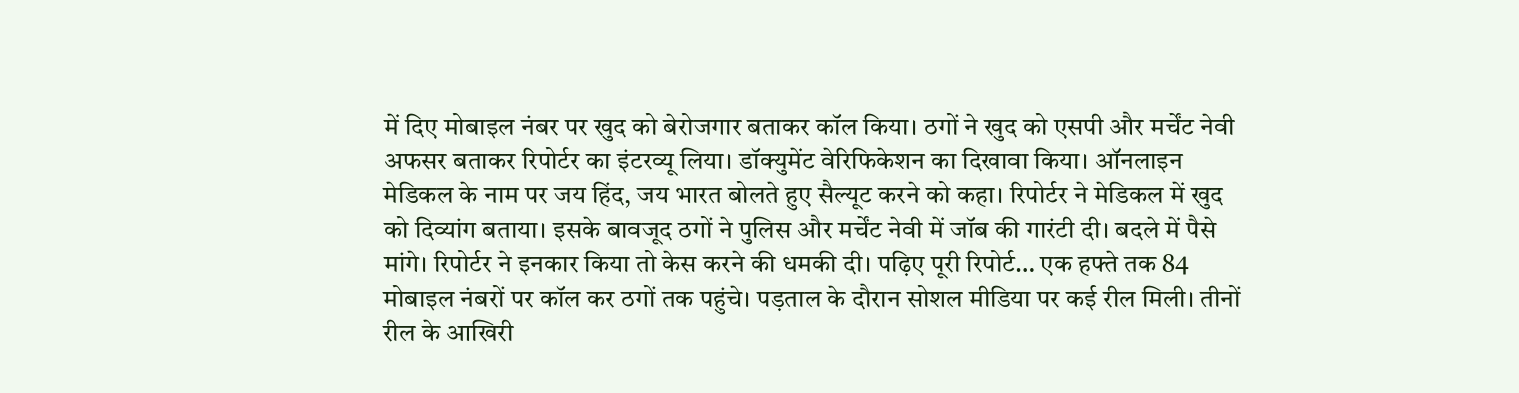में दिए मोबाइल नंबर पर खुद को बेरोजगार बताकर कॉल किया। ठगों ने खुद को एसपी और मर्चेंट नेवी अफसर बताकर रिपोर्टर का इंटरव्यू लिया। डॉक्युमेंट वेरिफिकेशन का दिखावा किया। ऑनलाइन मेडिकल के नाम पर जय हिंद, जय भारत बोलते हुए सैल्यूट करने को कहा। रिपोर्टर ने मेडिकल में खुद को दिव्यांग बताया। इसके बावजूद ठगों ने पुलिस और मर्चेंट नेवी में जॉब की गारंटी दी। बदले में पैसे मांगे। रिपोर्टर ने इनकार किया तो केस करने की धमकी दी। पढ़िए पूरी रिपोर्ट… एक हफ्ते तक 84 मोबाइल नंबरों पर कॉल कर ठगों तक पहुंचे। पड़ताल के दौरान सोशल मीडिया पर कई रील मिली। तीनों रील के आखिरी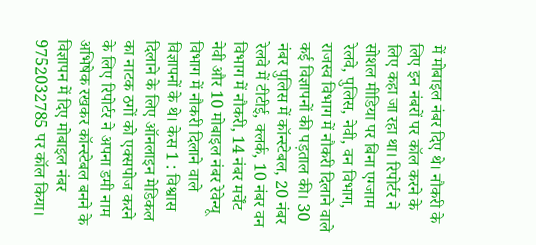में मोबाइल नंबर दिए थे। नौकरी के लिए इन नंबरों पर कॉल करने के लिए कहा जा रहा था। रिपोर्टर ने सोशल मीडिया पर बिना एग्जाम रेलवे, पुलिस, नेवी, वन विभाग, राजस्व विभाग में नौकरी दिलाने वाले कई विज्ञापनों की पड़ताल की। 30 नंबर पुलिस में कॉन्स्टेबल, 20 नंबर रेलवे में टीटीई, क्लर्क, 10 नंबर वन विभाग में नौकरी, 14 नंबर मर्चेंट नेवी और 10 मोबाइल नंबर रेवेन्यू विभाग में नौकरी दिलाने वाले विज्ञापनों के थे। केस 1 : विश्वास दिलाने के लिए ऑनलाइन मेडिकल का नाटक ठगों को एक्सपोज करने के लिए रिपोर्टर ने अपना डमी नाम अभिषेक रखकर कॉन्स्टेबल बनने के विज्ञापन में दिए मोबाइल नंबर 9752032785 पर कॉल किया।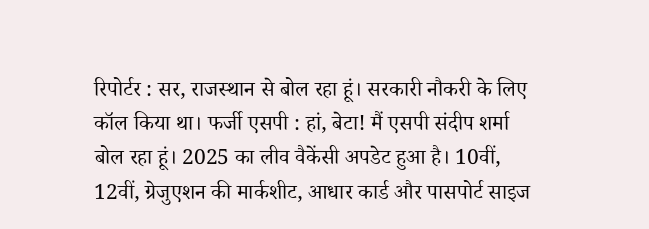रिपोर्टर : सर, राजस्थान से बोल रहा हूं। सरकारी नौकरी के लिए कॉल किया था। फर्जी एसपी : हां, बेटा! मैं एसपी संदीप शर्मा बोल रहा हूं। 2025 का लीव वैकेंसी अपडेट हुआ है। 10वीं, 12वीं, ग्रेजुएशन की मार्कशीट, आधार कार्ड और पासपोर्ट साइज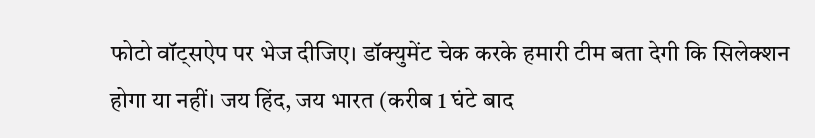फोटो वॉट्सऐप पर भेज दीजिए। डॉक्युमेंट चेक करके हमारी टीम बता देगी कि सिलेक्शन होगा या नहीं। जय हिंद, जय भारत (करीब 1 घंटे बाद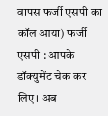वापस फर्जी एसपी का कॉल आया) फर्जी एसपी : आपके डॉक्युमेंट चेक कर लिए। अब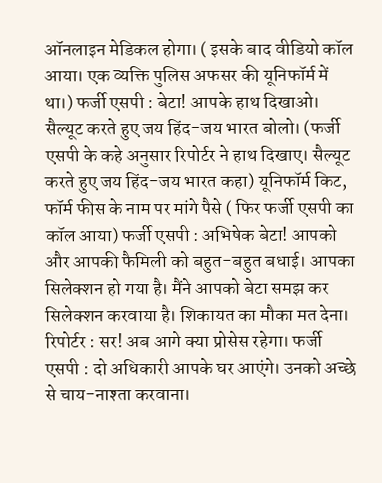ऑनलाइन मेडिकल होगा। ( इसके बाद वीडियो कॉल आया। एक व्यक्ति पुलिस अफसर की यूनिफॉर्म में था।) फर्जी एसपी : बेटा! आपके हाथ दिखाओ। सैल्यूट करते हुए जय हिंद-जय भारत बोलो। (फर्जी एसपी के कहे अनुसार रिपोर्टर ने हाथ दिखाए। सैल्यूट करते हुए जय हिंद-जय भारत कहा) यूनिफॉर्म किट, फॉर्म फीस के नाम पर मांगे पैसे ( फिर फर्जी एसपी का कॉल आया) फर्जी एसपी : अभिषेक बेटा! आपको और आपकी फैमिली को बहुत-बहुत बधाई। आपका सिलेक्शन हो गया है। मैंने आपको बेटा समझ कर सिलेक्शन करवाया है। शिकायत का मौका मत देना। रिपोर्टर : सर! अब आगे क्या प्रोसेस रहेगा। फर्जी एसपी : दो अधिकारी आपके घर आएंगे। उनको अच्छे से चाय-नाश्ता करवाना।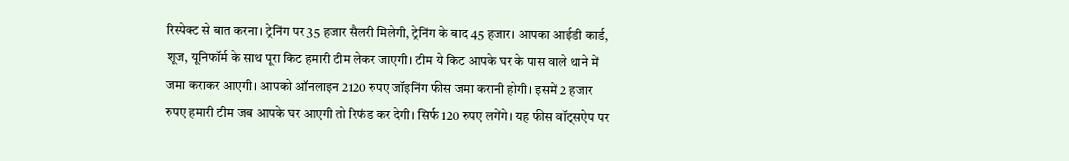रिस्पेक्ट से बात करना। ट्रेनिंग पर 35 हजार सैलरी मिलेगी, ट्रेनिंग के बाद 45 हजार। आपका आईडी कार्ड, शूज, यूनिफॉर्म के साथ पूरा किट हमारी टीम लेकर जाएगी। टीम ये किट आपके घर के पास वाले थाने में जमा कराकर आएगी। आपको ऑनलाइन 2120 रुपए जॉइनिंग फीस जमा करानी होगी। इसमें 2 हजार रुपए हमारी टीम जब आपके घर आएगी तो रिफंड कर देगी। सिर्फ 120 रुपए लगेंगे। यह फीस वॉट्सऐप पर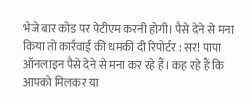भेजे बार कोड पर पेटीएम करनी होगी। पैसे देने से मना किया तो कार्रवाई की धमकी दी रिपोर्टर : सर! पापा ऑनलाइन पैसे देने से मना कर रहे हैं। कह रहे हैं कि आपको मिलकर या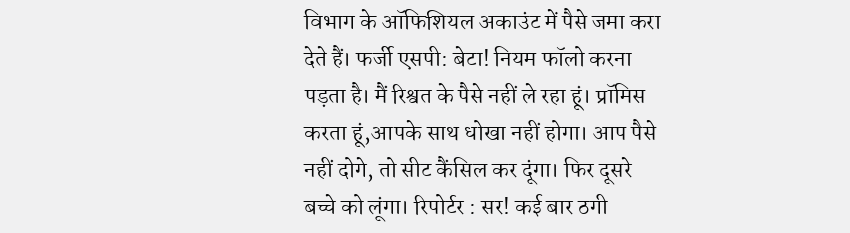विभाग के ऑफिशियल अकाउंट में पैसे जमा करा देते हैं। फर्जी एसपी: बेटा! नियम फॉलो करना पड़ता है। मैं रिश्वत के पैसे नहीं ले रहा हूं। प्रॉमिस करता हूं,आपके साथ धोखा नहीं होगा। आप पैसे नहीं दोगे, तो सीट कैंसिल कर दूंगा। फिर दूसरे बच्चे को लूंगा। रिपोर्टर : सर! कई बार ठगी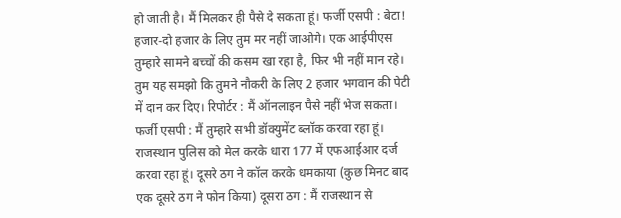हो जाती है। मैं मिलकर ही पैसे दे सकता हूं। फर्जी एसपी : बेटा! हजार-दो हजार के लिए तुम मर नहीं जाओगे। एक आईपीएस तुम्हारे सामने बच्चों की कसम खा रहा है, फिर भी नहीं मान रहे। तुम यह समझो कि तुमने नौकरी के लिए 2 हजार भगवान की पेटी में दान कर दिए। रिपोर्टर : मैं ऑनलाइन पैसे नहीं भेज सकता। फर्जी एसपी : मैं तुम्हारे सभी डॉक्युमेंट ब्लॉक करवा रहा हूं। राजस्थान पुलिस को मेल करके धारा 177 में एफआईआर दर्ज करवा रहा हूं। दूसरे ठग ने कॉल करके धमकाया (कुछ मिनट बाद एक दूसरे ठग ने फोन किया) दूसरा ठग : मैं राजस्थान से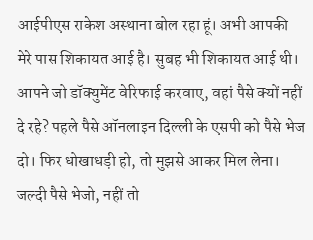आईपीएस राकेश अस्थाना बोल रहा हूं। अभी आपकी मेरे पास शिकायत आई है। सुबह भी शिकायत आई थी। आपने जो डॉक्युमेंट वेरिफाई करवाए, वहां पैसे क्यों नहीं दे रहे? पहले पैसे ऑनलाइन दिल्ली के एसपी को पैसे भेज दो। फिर धोखाधड़ी हो, तो मुझसे आकर मिल लेना। जल्दी पैसे भेजो, नहीं तो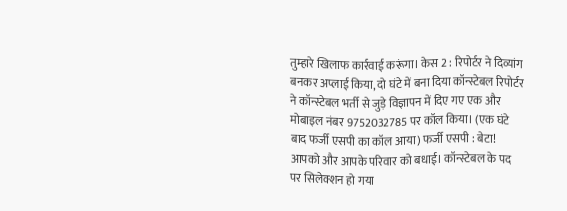तुम्हारे खिलाफ कार्रवाई करूंगा। केस 2 : रिपोर्टर ने दिव्यांग बनकर अप्लाई किया, दो घंटे में बना दिया कॉन्स्टेबल रिपोर्टर ने कॉन्स्टेबल भर्ती से जुड़े विज्ञापन में दिए गए एक और मोबाइल नंबर 9752032785 पर कॉल किया। (एक घंटे बाद फर्जी एसपी का कॉल आया) फर्जी एसपी : बेटा! आपको और आपके परिवार को बधाई। कॉन्स्टेबल के पद पर सिलेक्शन हो गया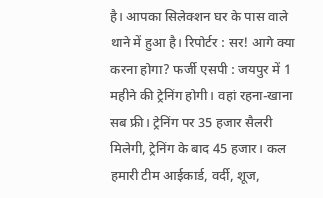है। आपका सिलेक्शन घर के पास वाले थाने में हुआ है। रिपोर्टर : सर! आगे क्या करना होगा? फर्जी एसपी : जयपुर में 1 महीने की ट्रेनिंग होगी। वहां रहना-खाना सब फ्री। ट्रेनिंग पर 35 हजार सैलरी मिलेगी, ट्रेनिंग के बाद 45 हजार। कल हमारी टीम आईकार्ड, वर्दी, शूज,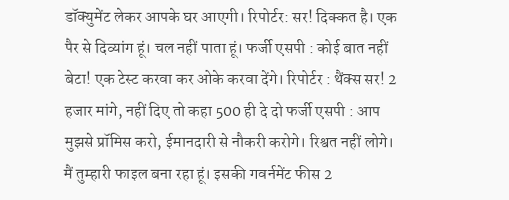डॉक्युमेंट लेकर आपके घर आएगी। रिपोर्टर: सर! दिक्कत है। एक पैर से दिव्यांग हूं। चल नहीं पाता हूं। फर्जी एसपी : कोई बात नहीं बेटा! एक टेस्ट करवा कर ओके करवा देंगे। रिपोर्टर : थैंक्स सर! 2 हजार मांगे, नहीं दिए तो कहा 500 ही दे दो फर्जी एसपी : आप मुझसे प्रॉमिस करो, ईमानदारी से नौकरी करोगे। रिश्वत नहीं लोगे। मैं तुम्हारी फाइल बना रहा हूं। इसकी गवर्नमेंट फीस 2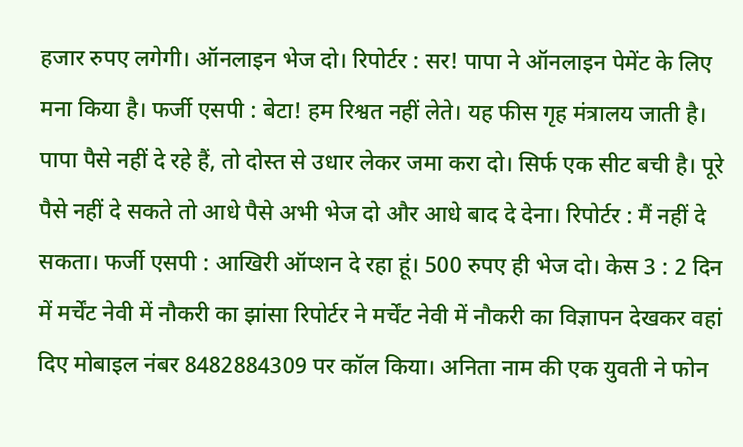हजार रुपए लगेगी। ऑनलाइन भेज दो। रिपोर्टर : सर! पापा ने ऑनलाइन पेमेंट के लिए मना किया है। फर्जी एसपी : बेटा! हम रिश्वत नहीं लेते। यह फीस गृह मंत्रालय जाती है। पापा पैसे नहीं दे रहे हैं, तो दोस्त से उधार लेकर जमा करा दो। सिर्फ एक सीट बची है। पूरे पैसे नहीं दे सकते तो आधे पैसे अभी भेज दो और आधे बाद दे देना। रिपोर्टर : मैं नहीं दे सकता। फर्जी एसपी : आखिरी ऑप्शन दे रहा हूं। 500 रुपए ही भेज दो। केस 3 : 2 दिन में मर्चेंट नेवी में नौकरी का झांसा रिपोर्टर ने मर्चेंट नेवी में नौकरी का विज्ञापन देखकर वहां दिए मोबाइल नंबर 8482884309 पर कॉल किया। अनिता नाम की एक युवती ने फोन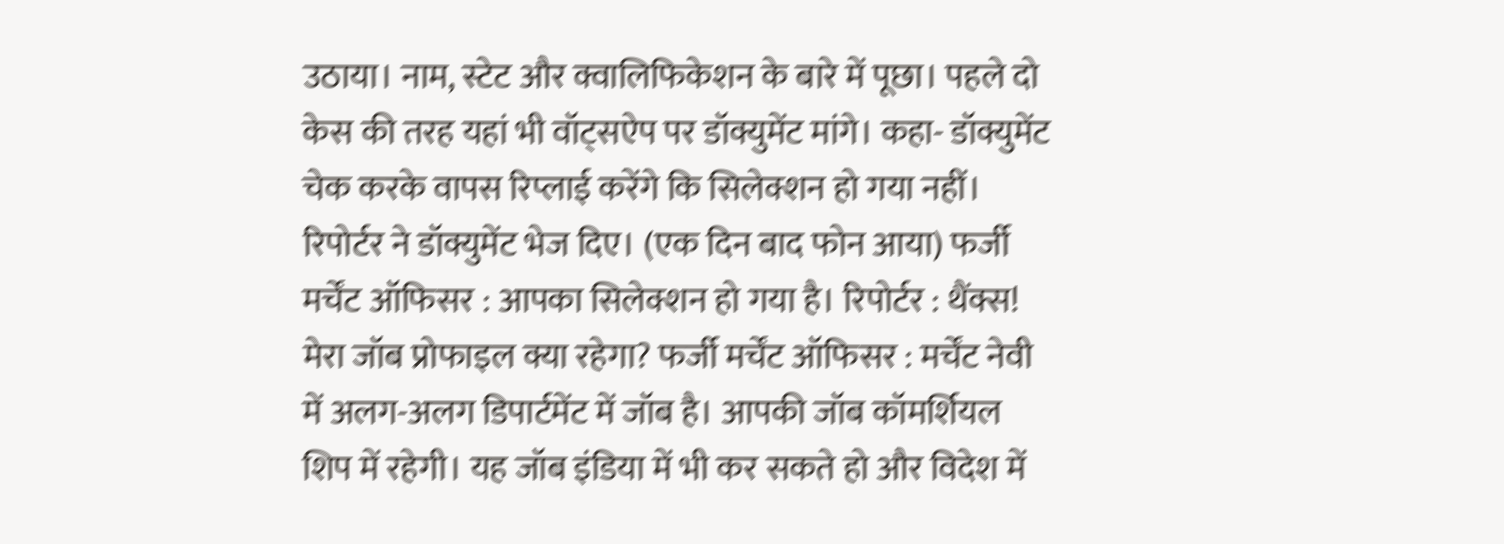उठाया। नाम, स्टेट और क्वालिफिकेशन के बारे में पूछा। पहले दो केस की तरह यहां भी वॉट्सऐप पर डॉक्युमेंट मांगे। कहा- डॉक्युमेंट चेक करके वापस रिप्लाई करेंगे कि सिलेक्शन हो गया नहीं। रिपोर्टर ने डॉक्युमेंट भेज दिए। (एक दिन बाद फोन आया) फर्जी मर्चेंट ऑफिसर : आपका सिलेक्शन हो गया है। रिपोर्टर : थैंक्स! मेरा जॉब प्रोफाइल क्या रहेगा? फर्जी मर्चेंट ऑफिसर : मर्चेंट नेवी में अलग-अलग डिपार्टमेंट में जॉब है। आपकी जॉब कॉमर्शियल शिप में रहेगी। यह जॉब इंडिया में भी कर सकते हो और विदेश में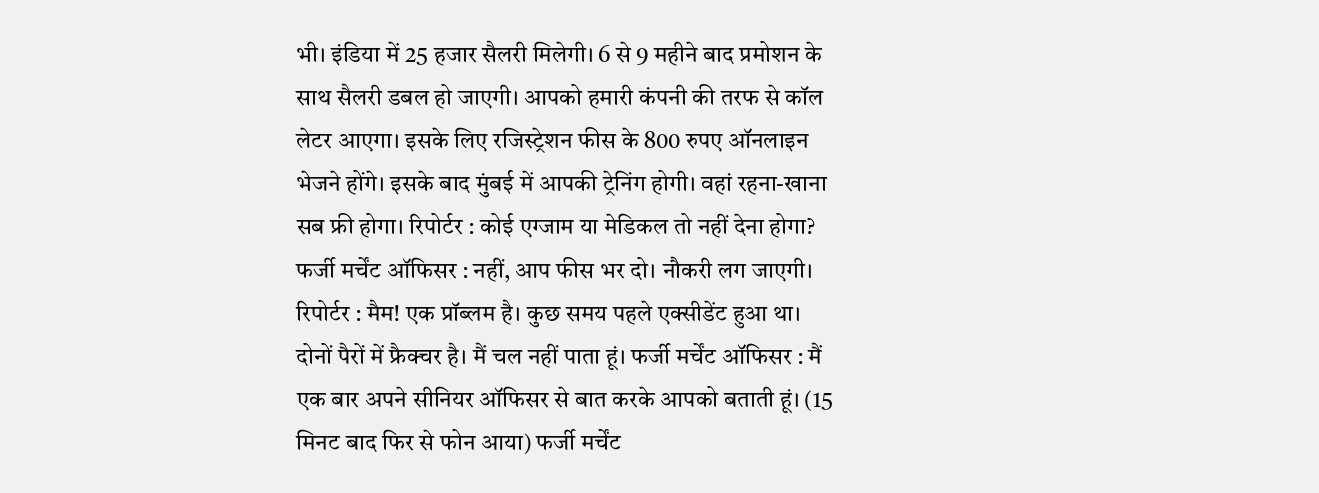भी। इंडिया में 25 हजार सैलरी मिलेगी। 6 से 9 महीने बाद प्रमोशन के साथ सैलरी डबल हो जाएगी। आपको हमारी कंपनी की तरफ से कॉल लेटर आएगा। इसके लिए रजिस्ट्रेशन फीस के 800 रुपए ऑनलाइन भेजने होंगे। इसके बाद मुंबई में आपकी ट्रेनिंग होगी। वहां रहना-खाना सब फ्री होगा। रिपोर्टर : कोई एग्जाम या मेडिकल तो नहीं देना होगा? फर्जी मर्चेंट ऑफिसर : नहीं, आप फीस भर दो। नौकरी लग जाएगी। रिपोर्टर : मैम! एक प्रॉब्लम है। कुछ समय पहले एक्सीडेंट हुआ था। दोनों पैरों में फ्रैक्चर है। मैं चल नहीं पाता हूं। फर्जी मर्चेंट ऑफिसर : मैं एक बार अपने सीनियर ऑफिसर से बात करके आपको बताती हूं। (15 मिनट बाद फिर से फोन आया) फर्जी मर्चेंट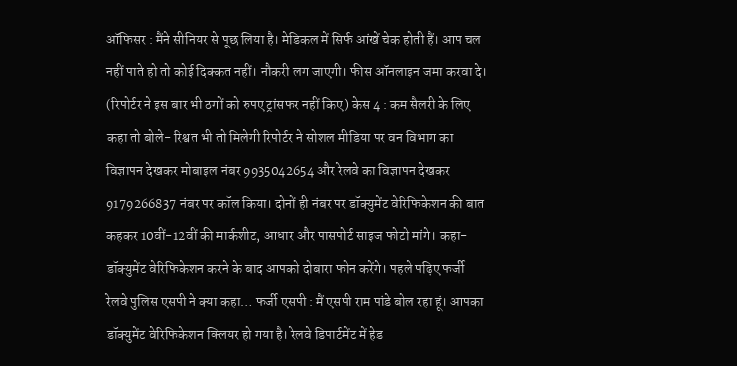ऑफिसर : मैंने सीनियर से पूछ लिया है। मेडिकल में सिर्फ आंखें चेक होती हैं। आप चल नहीं पाते हो तो कोई दिक्कत नहीं। नौकरी लग जाएगी। फीस ऑनलाइन जमा करवा दे। (रिपोर्टर ने इस बार भी ठगों को रुपए ट्रांसफर नहीं किए) केस 4 : कम सैलरी के लिए कहा तो बोले- रिश्वत भी तो मिलेगी रिपोर्टर ने सोशल मीडिया पर वन विभाग का विज्ञापन देखकर मोबाइल नंबर 9935042654 और रेलवे का विज्ञापन देखकर 9179266837 नंबर पर कॉल किया। दोनों ही नंबर पर डॉक्युमेंट वेरिफिकेशन की बात कहकर 10वीं-12वीं की मार्कशीट, आधार और पासपोर्ट साइज फोटो मांगे। कहा- डॉक्युमेंट वेरिफिकेशन करने के बाद आपको दोबारा फोन करेंगे। पहले पढ़िए फर्जी रेलवे पुलिस एसपी ने क्या कहा… फर्जी एसपी : मैं एसपी राम पांडे बोल रहा हूं। आपका डॉक्युमेंट वेरिफिकेशन क्लियर हो गया है। रेलवे डिपार्टमेंट में हेड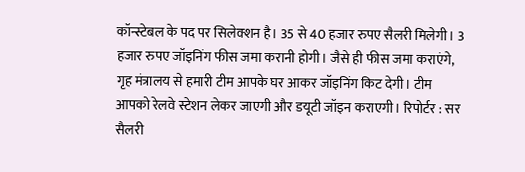कॉन्स्टेबल के पद पर सिलेक्शन है। 35 से 40 हजार रुपए सैलरी मिलेगी। 3 हजार रुपए जॉइनिंग फीस जमा करानी होगी। जैसे ही फीस जमा कराएंगे, गृह मंत्रालय से हमारी टीम आपके घर आकर जॉइनिंग किट देगी। टीम आपको रेलवे स्टेशन लेकर जाएगी और डयूटी जॉइन कराएगी। रिपोर्टर : सर सैलरी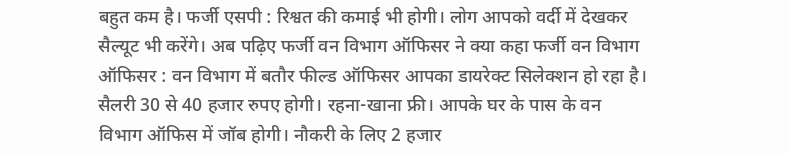बहुत कम है। फर्जी एसपी : रिश्वत की कमाई भी होगी। लोग आपको वर्दी में देखकर सैल्यूट भी करेंगे। अब पढ़िए फर्जी वन विभाग ऑफिसर ने क्या कहा फर्जी वन विभाग ऑफिसर : वन विभाग में बतौर फील्ड ऑफिसर आपका डायरेक्ट सिलेक्शन हो रहा है। सैलरी 30 से 40 हजार रुपए होगी। रहना-खाना फ्री। आपके घर के पास के वन विभाग ऑफिस में जॉब होगी। नौकरी के लिए 2 हजार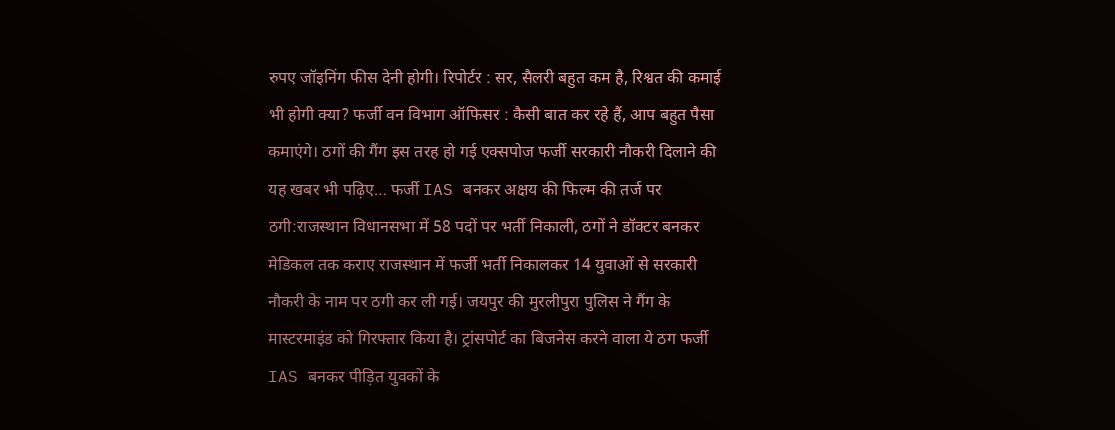रुपए जॉइनिंग फीस देनी होगी। रिपोर्टर : सर, सैलरी बहुत कम है, रिश्वत की कमाई भी होगी क्या? फर्जी वन विभाग ऑफिसर : कैसी बात कर रहे हैं, आप बहुत पैसा कमाएंगे। ठगों की गैंग इस तरह हो गई एक्सपोज फर्जी सरकारी नौकरी दिलाने की यह खबर भी पढ़िए… फर्जी IAS बनकर अक्षय की फिल्म की तर्ज पर ठगी:राजस्थान विधानसभा में 58 पदों पर भर्ती निकाली, ठगों ने डॉक्टर बनकर मेडिकल तक कराए राजस्थान में फर्जी भर्ती निकालकर 14 युवाओं से सरकारी नौकरी के नाम पर ठगी कर ली गई। जयपुर की मुरलीपुरा पुलिस ने गैंग के मास्टरमाइंड को गिरफ्तार किया है। ट्रांसपोर्ट का बिजनेस करने वाला ये ठग फर्जी IAS बनकर पीड़ित युवकों के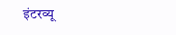इंटरव्यू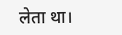लेता था।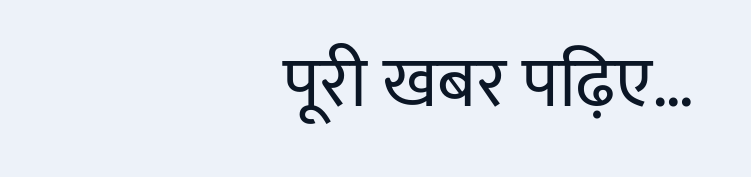पूरी खबर पढ़िए…